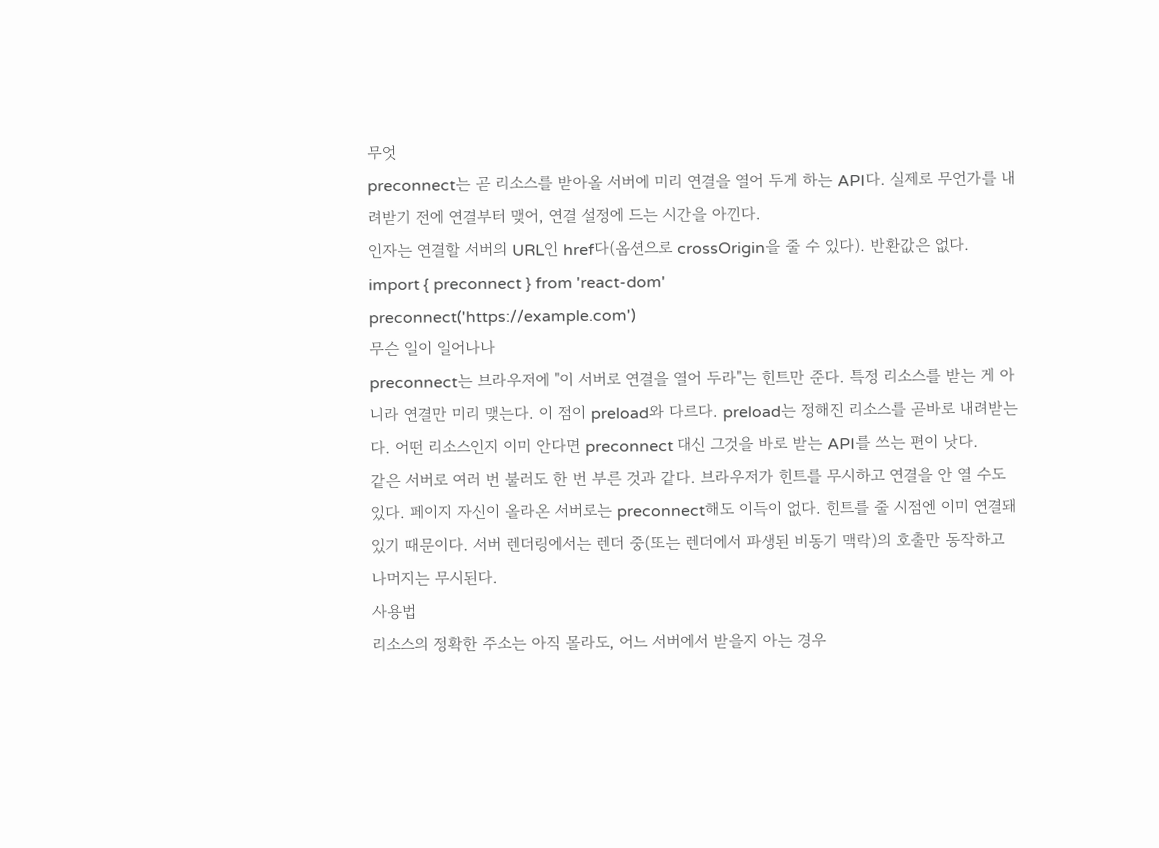무엇
preconnect는 곧 리소스를 받아올 서버에 미리 연결을 열어 두게 하는 API다. 실제로 무언가를 내려받기 전에 연결부터 맺어, 연결 설정에 드는 시간을 아낀다.
인자는 연결할 서버의 URL인 href다(옵션으로 crossOrigin을 줄 수 있다). 반환값은 없다.
import { preconnect } from 'react-dom'
preconnect('https://example.com')
무슨 일이 일어나나
preconnect는 브라우저에 "이 서버로 연결을 열어 두라"는 힌트만 준다. 특정 리소스를 받는 게 아니라 연결만 미리 맺는다. 이 점이 preload와 다르다. preload는 정해진 리소스를 곧바로 내려받는다. 어떤 리소스인지 이미 안다면 preconnect 대신 그것을 바로 받는 API를 쓰는 편이 낫다.
같은 서버로 여러 번 불러도 한 번 부른 것과 같다. 브라우저가 힌트를 무시하고 연결을 안 열 수도 있다. 페이지 자신이 올라온 서버로는 preconnect해도 이득이 없다. 힌트를 줄 시점엔 이미 연결돼 있기 때문이다. 서버 렌더링에서는 렌더 중(또는 렌더에서 파생된 비동기 맥락)의 호출만 동작하고 나머지는 무시된다.
사용법
리소스의 정확한 주소는 아직 몰라도, 어느 서버에서 받을지 아는 경우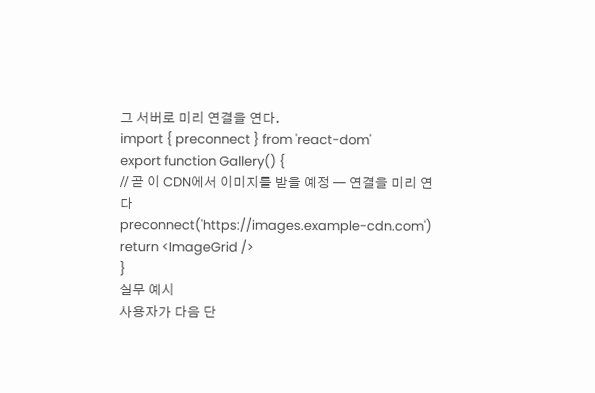그 서버로 미리 연결을 연다.
import { preconnect } from 'react-dom'
export function Gallery() {
// 곧 이 CDN에서 이미지를 받을 예정 — 연결을 미리 연다
preconnect('https://images.example-cdn.com')
return <ImageGrid />
}
실무 예시
사용자가 다음 단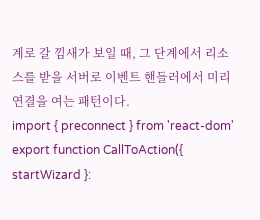계로 갈 낌새가 보일 때, 그 단계에서 리소스를 받을 서버로 이벤트 핸들러에서 미리 연결을 여는 패턴이다.
import { preconnect } from 'react-dom'
export function CallToAction({ startWizard }: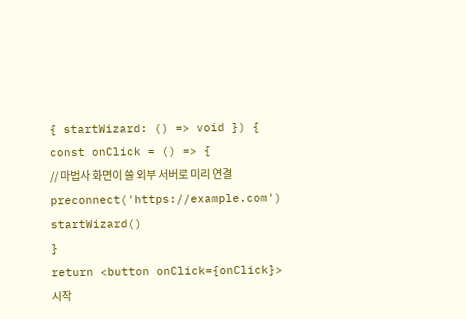{ startWizard: () => void }) {
const onClick = () => {
// 마법사 화면이 쓸 외부 서버로 미리 연결
preconnect('https://example.com')
startWizard()
}
return <button onClick={onClick}>시작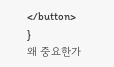</button>
}
왜 중요한가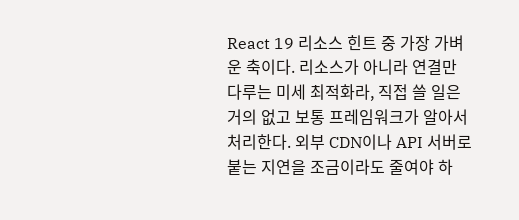React 19 리소스 힌트 중 가장 가벼운 축이다. 리소스가 아니라 연결만 다루는 미세 최적화라, 직접 쓸 일은 거의 없고 보통 프레임워크가 알아서 처리한다. 외부 CDN이나 API 서버로 붙는 지연을 조금이라도 줄여야 하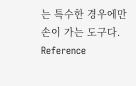는 특수한 경우에만 손이 가는 도구다.
Reference